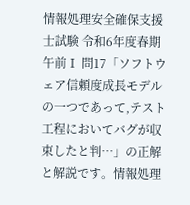情報処理安全確保支援士試験 令和6年度春期 午前Ⅰ 問17「ソフトウェア信頼度成長モデルの一つであって,テスト工程においてバグが収束したと判…」の正解と解説です。情報処理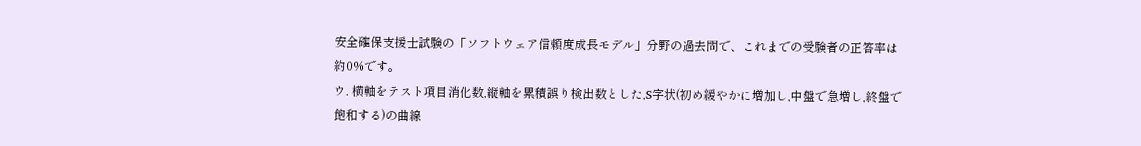安全確保支援士試験の「ソフトウェア信頼度成長モデル」分野の過去問で、これまでの受験者の正答率は約0%です。
ウ. 横軸をテスト項目消化数,縦軸を累積誤り検出数とした,S字状(初め緩やかに増加し,中盤で急増し,終盤で飽和する)の曲線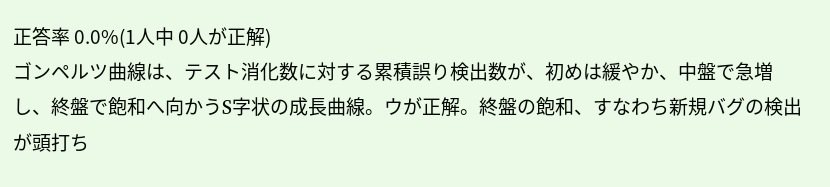正答率 0.0%(1人中 0人が正解)
ゴンペルツ曲線は、テスト消化数に対する累積誤り検出数が、初めは緩やか、中盤で急増し、終盤で飽和へ向かうS字状の成長曲線。ウが正解。終盤の飽和、すなわち新規バグの検出が頭打ち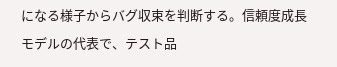になる様子からバグ収束を判断する。信頼度成長モデルの代表で、テスト品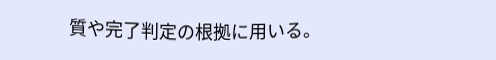質や完了判定の根拠に用いる。